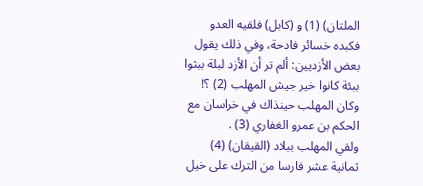الملتان) (1) و (کابل) فلقيه العدو فكبده خسائر فادحة، وفي ذلك يقول بعض الأزديين: ألم تر أن الأزد لبلة ببثوا ببئة كانوا خير جيش المهلب (2) ؟!
وكان المهلب حينذاك في خراسان مع الحكم بن عمرو الغفاري (3) .
ولقي المهلب ببلاد (القيقان) (4) ثمانية عشر فارسا من الترك على خيل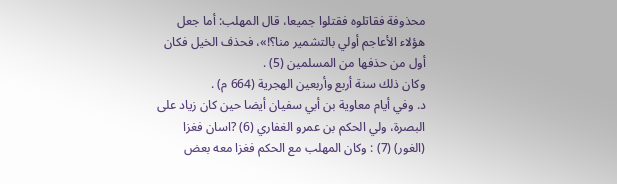محذوفة فقاتلوه فقتلوا جميعا، قال المهلب: أما جعل هؤلاء الأعاجم أولي بالتشمير منا؟!»، فحذف الخيل فكان أول من حذفها من المسلمين (5) .
وكان ذلك سنة أربع وأربعين الهجرية (664 م) .
د. وفي أيام معاوية بن أبي سفيان أيضا حين كان زياد على البصرة، ولي الحكم بن عمرو الغفاري (6) ?اسان فغزا (الغور) (7) : وكان المهلب مع الحكم فغزا معه بعض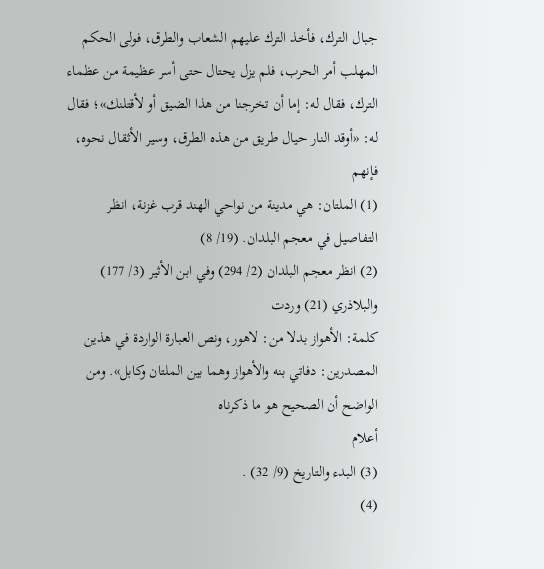جبال الترك، فأخذ الترك عليهم الشعاب والطرق، فولى الحكم المهلب أمر الحرب، فلم يزل يحتال حتى أسر عظيمة من عظماء الترك، فقال له: إما أن تخرجنا من هذا الضيق أو لأقتلنك»؛ فقال له: «أوقد النار حيال طريق من هذه الطرق، وسير الأثقال نحوه، فإنهم
(1) الملتان: هي مدينة من نواحي الهند قرب غزنة، انظر التفاصيل في معجم البلدان. (19/ 8)
(2) انظر معجم البلدان (2/ 294) وفي ابن الأثير (3/ 177) والبلاذري (21) وردت
كلمة: الأهواز بدلا من: لاهور، ونص العبارة الواردة في هذين المصدرين: دفاتي بنه والأهواز وهما بين الملتان وكابل». ومن الواضح أن الصحيح هو ما ذكرناه
أعلام
(3) البدء والتاريخ (9/ 32) .
(4)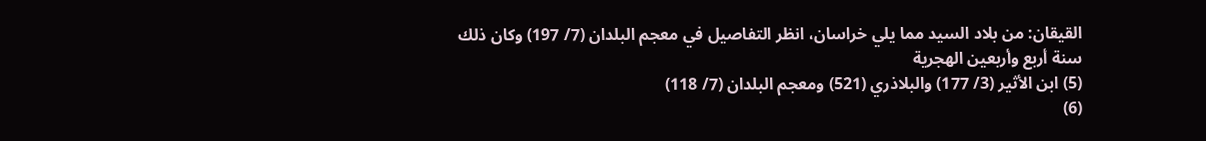القيقان: من بلاد السيد مما يلي خراسان، انظر التفاصيل في معجم البلدان (7/ 197) وكان ذلك سنة أربع وأربعين الهجرية
(5) ابن الأثير (3/ 177) والبلاذري (521) ومعجم البلدان (7/ 118)
(6)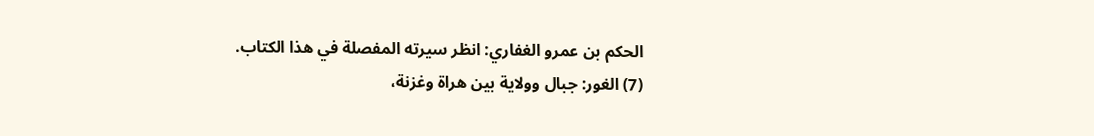الحكم بن عمرو الغفاري: انظر سيرته المفصلة في هذا الكتاب.
(7) الغور: جبال وولاية بين هراة وغزنة،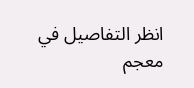انظر التفاصيل في معجم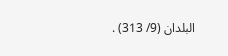البلدان (9/ 313) .